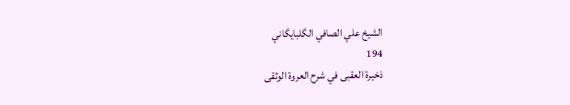الشيخ علي الصافي الگلبايگاني
194
ذخيرة العقبى في شرح العروة الوثقى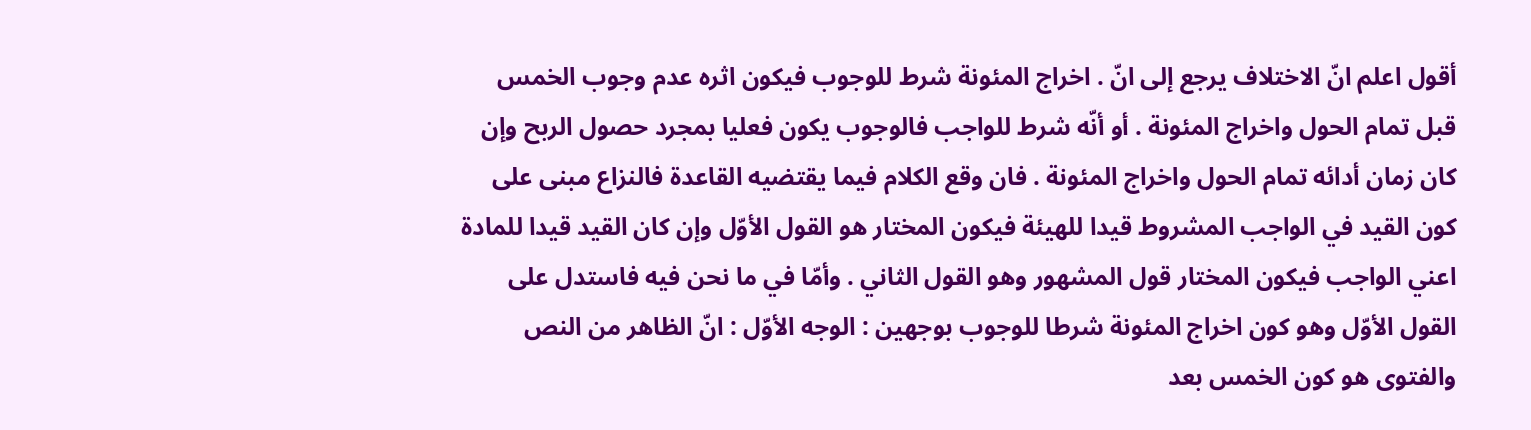أقول اعلم انّ الاختلاف يرجع إلى انّ . اخراج المئونة شرط للوجوب فيكون اثره عدم وجوب الخمس قبل تمام الحول واخراج المئونة . أو أنّه شرط للواجب فالوجوب يكون فعليا بمجرد حصول الربح وإن كان زمان أدائه تمام الحول واخراج المئونة . فان وقع الكلام فيما يقتضيه القاعدة فالنزاع مبنى على كون القيد في الواجب المشروط قيدا للهيئة فيكون المختار هو القول الأوّل وإن كان القيد قيدا للمادة اعني الواجب فيكون المختار قول المشهور وهو القول الثاني . وأمّا في ما نحن فيه فاستدل على القول الأوّل وهو كون اخراج المئونة شرطا للوجوب بوجهين : الوجه الأوّل : انّ الظاهر من النص والفتوى هو كون الخمس بعد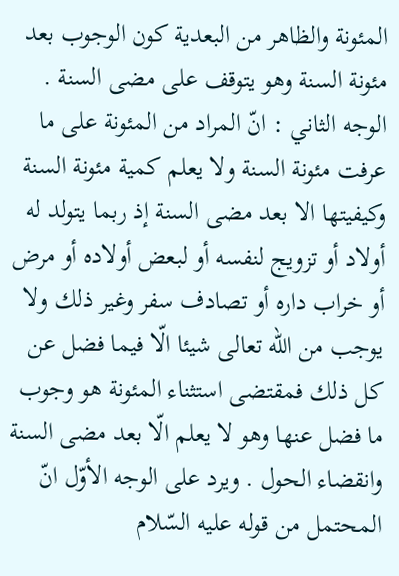المئونة والظاهر من البعدية كون الوجوب بعد مئونة السنة وهو يتوقف على مضى السنة . الوجه الثاني : انّ المراد من المئونة على ما عرفت مئونة السنة ولا يعلم كمية مئونة السنة وكيفيتها الا بعد مضى السنة إذ ربما يتولد له أولاد أو تزويج لنفسه أو لبعض أولاده أو مرض أو خراب داره أو تصادف سفر وغير ذلك ولا يوجب من اللّه تعالى شيئا الّا فيما فضل عن كل ذلك فمقتضى استثناء المئونة هو وجوب ما فضل عنها وهو لا يعلم الّا بعد مضى السنة وانقضاء الحول . ويرد على الوجه الأوّل انّ المحتمل من قوله عليه السّلام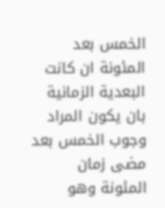الخمس بعد المئونة ان كانت البعدية الزمانية بان يكون المراد وجوب الخمس بعد مضى زمان المئونة وهو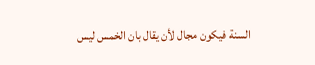السنة فيكون مجال لأن يقال بان الخمس ليس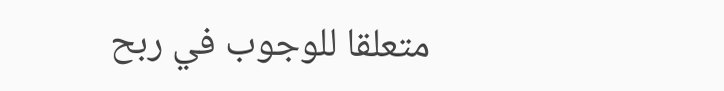متعلقا للوجوب في ربح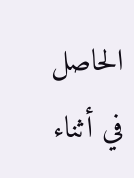الحاصل في أثناء